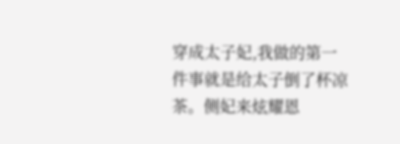穿成太子妃,我做的第一件事就是给太子倒了杯凉茶。侧妃来炫耀恩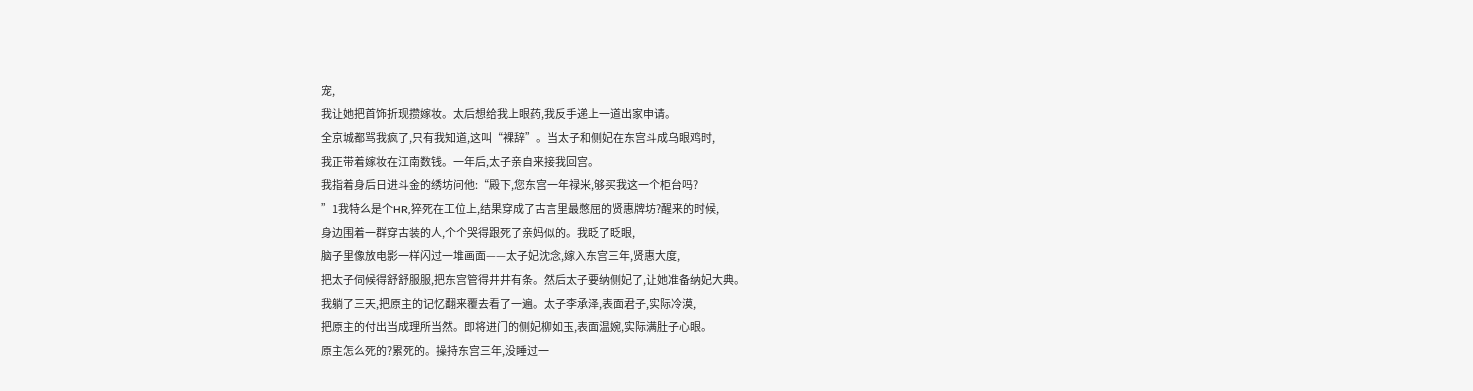宠,
我让她把首饰折现攒嫁妆。太后想给我上眼药,我反手递上一道出家申请。
全京城都骂我疯了,只有我知道,这叫“裸辞”。当太子和侧妃在东宫斗成乌眼鸡时,
我正带着嫁妆在江南数钱。一年后,太子亲自来接我回宫。
我指着身后日进斗金的绣坊问他:“殿下,您东宫一年禄米,够买我这一个柜台吗?
”1我特么是个HR,猝死在工位上,结果穿成了古言里最憋屈的贤惠牌坊?醒来的时候,
身边围着一群穿古装的人,个个哭得跟死了亲妈似的。我眨了眨眼,
脑子里像放电影一样闪过一堆画面——太子妃沈念,嫁入东宫三年,贤惠大度,
把太子伺候得舒舒服服,把东宫管得井井有条。然后太子要纳侧妃了,让她准备纳妃大典。
我躺了三天,把原主的记忆翻来覆去看了一遍。太子李承泽,表面君子,实际冷漠,
把原主的付出当成理所当然。即将进门的侧妃柳如玉,表面温婉,实际满肚子心眼。
原主怎么死的?累死的。操持东宫三年,没睡过一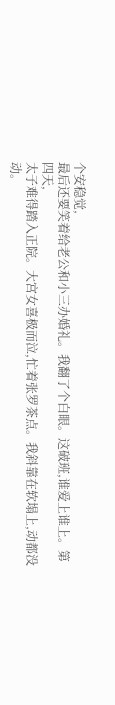个安稳觉,
最后还要笑着给老公和小三办婚礼。我翻了个白眼。这破班,谁爱上谁上。第四天,
太子难得踏入正院。大宫女喜极而泣,忙着张罗茶点。我斜靠在软塌上,动都没动。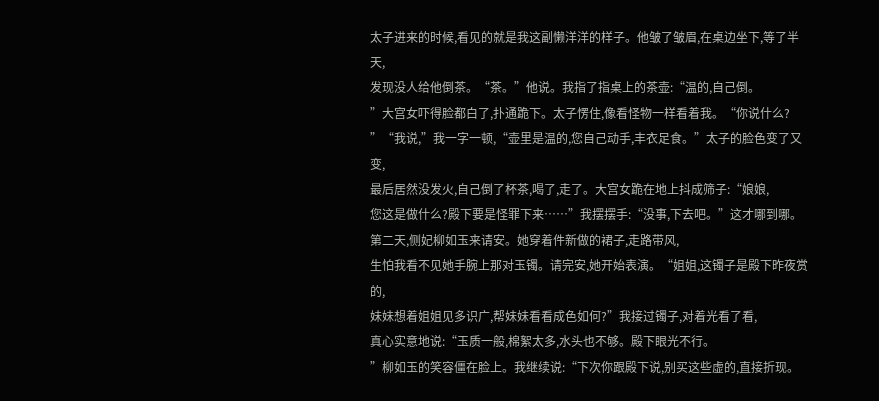太子进来的时候,看见的就是我这副懒洋洋的样子。他皱了皱眉,在桌边坐下,等了半天,
发现没人给他倒茶。“茶。”他说。我指了指桌上的茶壶:“温的,自己倒。
”大宫女吓得脸都白了,扑通跪下。太子愣住,像看怪物一样看着我。“你说什么?
”“我说,”我一字一顿,“壶里是温的,您自己动手,丰衣足食。”太子的脸色变了又变,
最后居然没发火,自己倒了杯茶,喝了,走了。大宫女跪在地上抖成筛子:“娘娘,
您这是做什么?殿下要是怪罪下来……”我摆摆手:“没事,下去吧。”这才哪到哪。
第二天,侧妃柳如玉来请安。她穿着件新做的裙子,走路带风,
生怕我看不见她手腕上那对玉镯。请完安,她开始表演。“姐姐,这镯子是殿下昨夜赏的,
妹妹想着姐姐见多识广,帮妹妹看看成色如何?”我接过镯子,对着光看了看,
真心实意地说:“玉质一般,棉絮太多,水头也不够。殿下眼光不行。
”柳如玉的笑容僵在脸上。我继续说:“下次你跟殿下说,别买这些虚的,直接折现。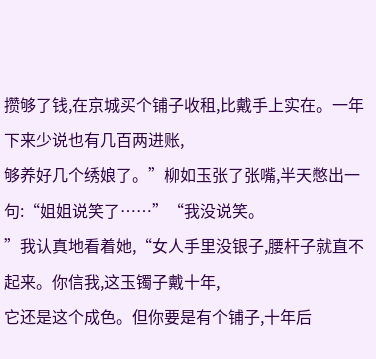攒够了钱,在京城买个铺子收租,比戴手上实在。一年下来少说也有几百两进账,
够养好几个绣娘了。”柳如玉张了张嘴,半天憋出一句:“姐姐说笑了……”“我没说笑。
”我认真地看着她,“女人手里没银子,腰杆子就直不起来。你信我,这玉镯子戴十年,
它还是这个成色。但你要是有个铺子,十年后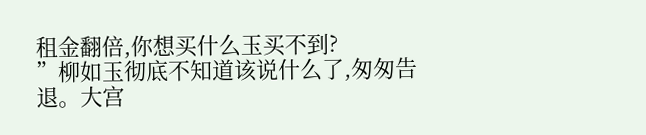租金翻倍,你想买什么玉买不到?
”柳如玉彻底不知道该说什么了,匆匆告退。大宫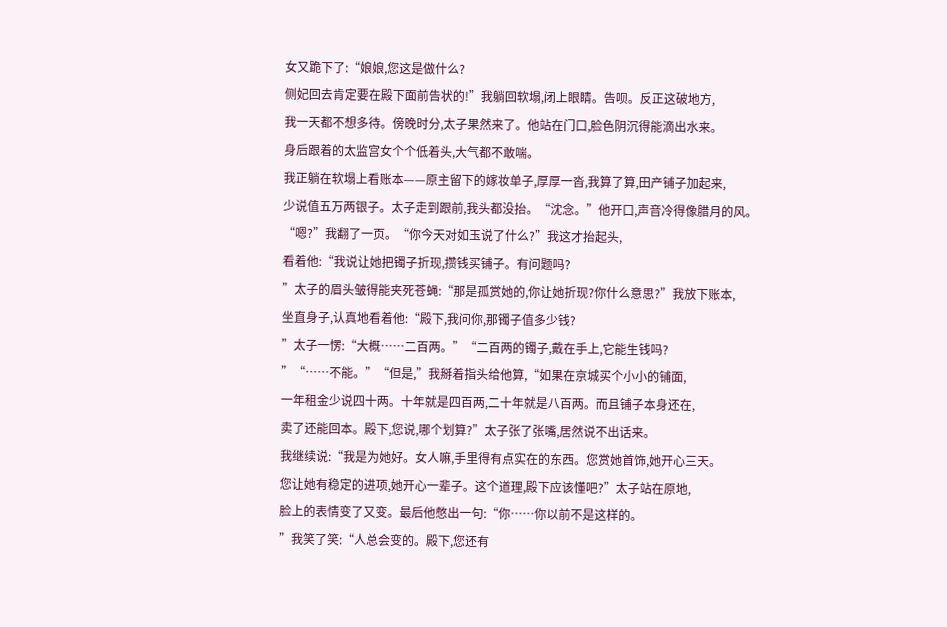女又跪下了:“娘娘,您这是做什么?
侧妃回去肯定要在殿下面前告状的!”我躺回软塌,闭上眼睛。告呗。反正这破地方,
我一天都不想多待。傍晚时分,太子果然来了。他站在门口,脸色阴沉得能滴出水来。
身后跟着的太监宫女个个低着头,大气都不敢喘。
我正躺在软塌上看账本——原主留下的嫁妆单子,厚厚一沓,我算了算,田产铺子加起来,
少说值五万两银子。太子走到跟前,我头都没抬。“沈念。”他开口,声音冷得像腊月的风。
“嗯?”我翻了一页。“你今天对如玉说了什么?”我这才抬起头,
看着他:“我说让她把镯子折现,攒钱买铺子。有问题吗?
”太子的眉头皱得能夹死苍蝇:“那是孤赏她的,你让她折现?你什么意思?”我放下账本,
坐直身子,认真地看着他:“殿下,我问你,那镯子值多少钱?
”太子一愣:“大概……二百两。”“二百两的镯子,戴在手上,它能生钱吗?
”“……不能。”“但是,”我掰着指头给他算,“如果在京城买个小小的铺面,
一年租金少说四十两。十年就是四百两,二十年就是八百两。而且铺子本身还在,
卖了还能回本。殿下,您说,哪个划算?”太子张了张嘴,居然说不出话来。
我继续说:“我是为她好。女人嘛,手里得有点实在的东西。您赏她首饰,她开心三天。
您让她有稳定的进项,她开心一辈子。这个道理,殿下应该懂吧?”太子站在原地,
脸上的表情变了又变。最后他憋出一句:“你……你以前不是这样的。
”我笑了笑:“人总会变的。殿下,您还有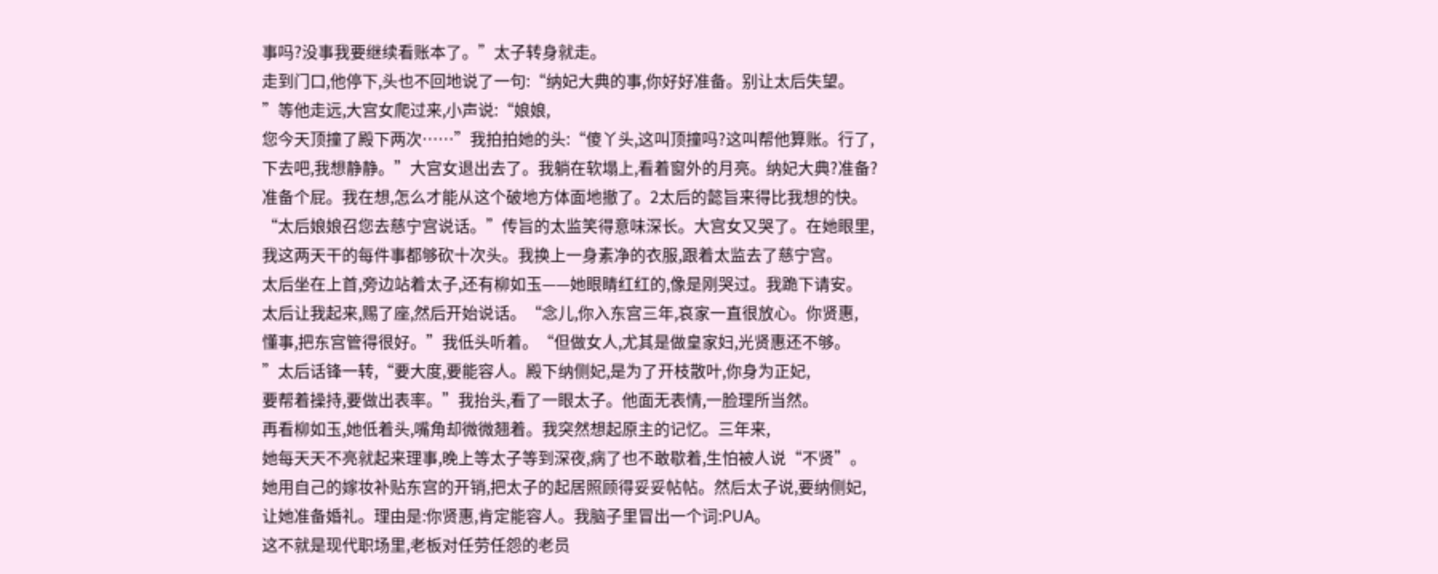事吗?没事我要继续看账本了。”太子转身就走。
走到门口,他停下,头也不回地说了一句:“纳妃大典的事,你好好准备。别让太后失望。
”等他走远,大宫女爬过来,小声说:“娘娘,
您今天顶撞了殿下两次……”我拍拍她的头:“傻丫头,这叫顶撞吗?这叫帮他算账。行了,
下去吧,我想静静。”大宫女退出去了。我躺在软塌上,看着窗外的月亮。纳妃大典?准备?
准备个屁。我在想,怎么才能从这个破地方体面地撤了。2太后的懿旨来得比我想的快。
“太后娘娘召您去慈宁宫说话。”传旨的太监笑得意味深长。大宫女又哭了。在她眼里,
我这两天干的每件事都够砍十次头。我换上一身素净的衣服,跟着太监去了慈宁宫。
太后坐在上首,旁边站着太子,还有柳如玉——她眼睛红红的,像是刚哭过。我跪下请安。
太后让我起来,赐了座,然后开始说话。“念儿,你入东宫三年,哀家一直很放心。你贤惠,
懂事,把东宫管得很好。”我低头听着。“但做女人,尤其是做皇家妇,光贤惠还不够。
”太后话锋一转,“要大度,要能容人。殿下纳侧妃,是为了开枝散叶,你身为正妃,
要帮着操持,要做出表率。”我抬头,看了一眼太子。他面无表情,一脸理所当然。
再看柳如玉,她低着头,嘴角却微微翘着。我突然想起原主的记忆。三年来,
她每天天不亮就起来理事,晚上等太子等到深夜,病了也不敢歇着,生怕被人说“不贤”。
她用自己的嫁妆补贴东宫的开销,把太子的起居照顾得妥妥帖帖。然后太子说,要纳侧妃,
让她准备婚礼。理由是:你贤惠,肯定能容人。我脑子里冒出一个词:PUA。
这不就是现代职场里,老板对任劳任怨的老员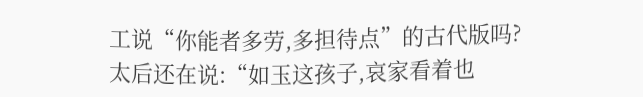工说“你能者多劳,多担待点”的古代版吗?
太后还在说:“如玉这孩子,哀家看着也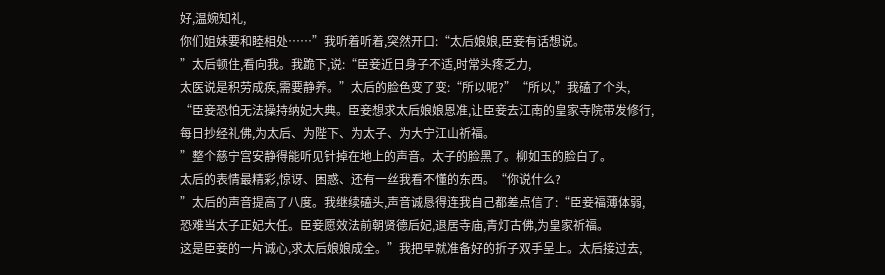好,温婉知礼,
你们姐妹要和睦相处……”我听着听着,突然开口:“太后娘娘,臣妾有话想说。
”太后顿住,看向我。我跪下,说:“臣妾近日身子不适,时常头疼乏力,
太医说是积劳成疾,需要静养。”太后的脸色变了变:“所以呢?”“所以,”我磕了个头,
“臣妾恐怕无法操持纳妃大典。臣妾想求太后娘娘恩准,让臣妾去江南的皇家寺院带发修行,
每日抄经礼佛,为太后、为陛下、为太子、为大宁江山祈福。
”整个慈宁宫安静得能听见针掉在地上的声音。太子的脸黑了。柳如玉的脸白了。
太后的表情最精彩,惊讶、困惑、还有一丝我看不懂的东西。“你说什么?
”太后的声音提高了八度。我继续磕头,声音诚恳得连我自己都差点信了:“臣妾福薄体弱,
恐难当太子正妃大任。臣妾愿效法前朝贤德后妃,退居寺庙,青灯古佛,为皇家祈福。
这是臣妾的一片诚心,求太后娘娘成全。”我把早就准备好的折子双手呈上。太后接过去,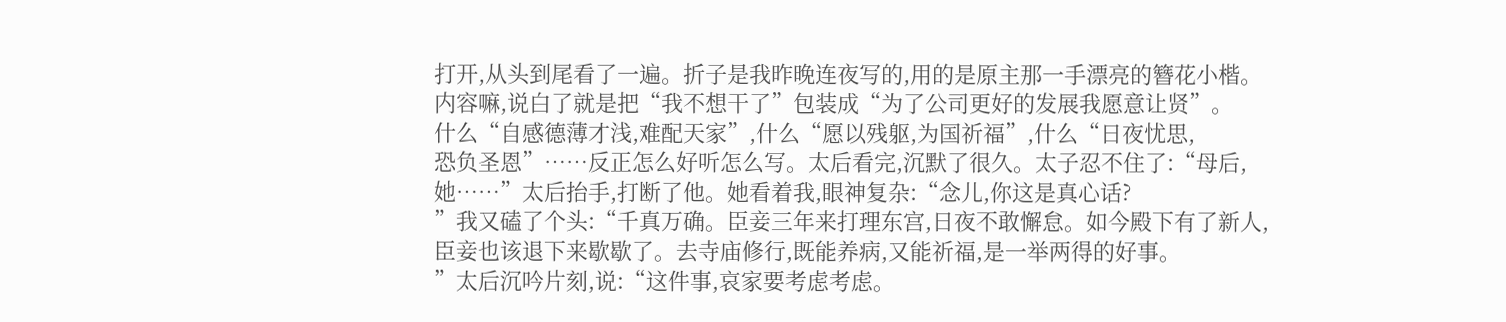打开,从头到尾看了一遍。折子是我昨晚连夜写的,用的是原主那一手漂亮的簪花小楷。
内容嘛,说白了就是把“我不想干了”包装成“为了公司更好的发展我愿意让贤”。
什么“自感德薄才浅,难配天家”,什么“愿以残躯,为国祈福”,什么“日夜忧思,
恐负圣恩”……反正怎么好听怎么写。太后看完,沉默了很久。太子忍不住了:“母后,
她……”太后抬手,打断了他。她看着我,眼神复杂:“念儿,你这是真心话?
”我又磕了个头:“千真万确。臣妾三年来打理东宫,日夜不敢懈怠。如今殿下有了新人,
臣妾也该退下来歇歇了。去寺庙修行,既能养病,又能祈福,是一举两得的好事。
”太后沉吟片刻,说:“这件事,哀家要考虑考虑。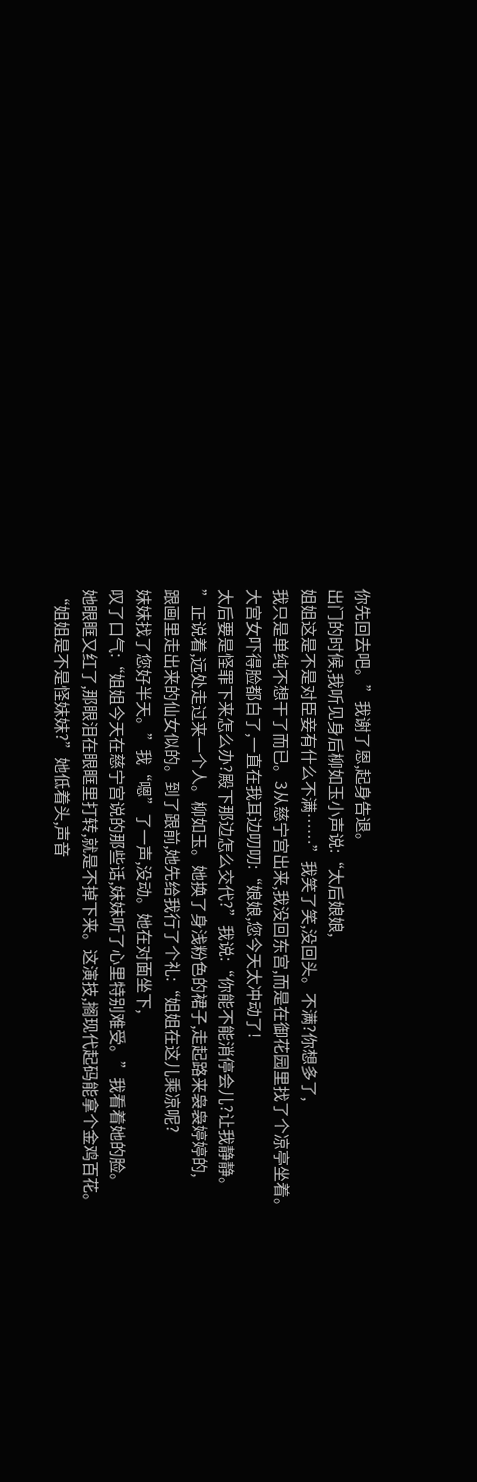你先回去吧。”我谢了恩,起身告退。
出门的时候,我听见身后柳如玉小声说:“太后娘娘,
姐姐这是不是对臣妾有什么不满……”我笑了笑,没回头。不满?你想多了,
我只是单纯不想干了而已。3从慈宁宫出来,我没回东宫,而是在御花园里找了个凉亭坐着。
大宫女吓得脸都白了,一直在我耳边叨叨:“娘娘,您今天太冲动了!
太后要是怪罪下来怎么办?殿下那边怎么交代?”我说:“你能不能消停会儿?让我静静。
”正说着,远处走过来一个人。柳如玉。她换了身浅粉色的裙子,走起路来袅袅婷婷的,
跟画里走出来的仙女似的。到了跟前,她先给我行了个礼:“姐姐在这儿乘凉呢?
妹妹找了您好半天。”我“嗯”了一声,没动。她在对面坐下,
叹了口气:“姐姐今天在慈宁宫说的那些话,妹妹听了心里特别难受。”我看着她的脸。
她眼眶又红了,那眼泪在眼眶里打转,就是不掉下来。这演技,搁现代起码能拿个金鸡百花。
“姐姐是不是怪妹妹?”她低着头,声音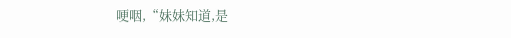哽咽,“妹妹知道,是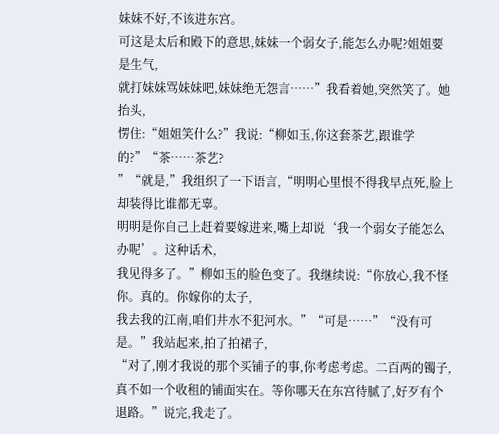妹妹不好,不该进东宫。
可这是太后和殿下的意思,妹妹一个弱女子,能怎么办呢?姐姐要是生气,
就打妹妹骂妹妹吧,妹妹绝无怨言……”我看着她,突然笑了。她抬头,
愣住:“姐姐笑什么?”我说:“柳如玉,你这套茶艺,跟谁学的?”“茶……茶艺?
”“就是,”我组织了一下语言,“明明心里恨不得我早点死,脸上却装得比谁都无辜。
明明是你自己上赶着要嫁进来,嘴上却说‘我一个弱女子能怎么办呢’。这种话术,
我见得多了。”柳如玉的脸色变了。我继续说:“你放心,我不怪你。真的。你嫁你的太子,
我去我的江南,咱们井水不犯河水。”“可是……”“没有可是。”我站起来,拍了拍裙子,
“对了,刚才我说的那个买铺子的事,你考虑考虑。二百两的镯子,
真不如一个收租的铺面实在。等你哪天在东宫待腻了,好歹有个退路。”说完,我走了。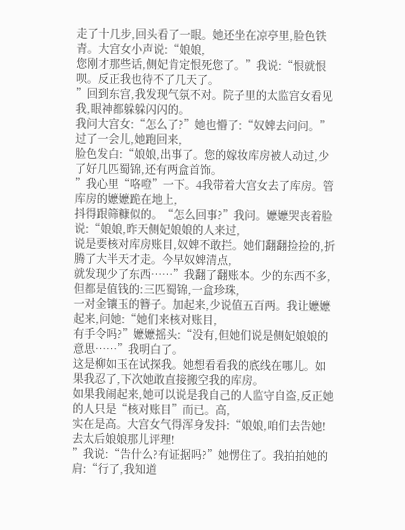走了十几步,回头看了一眼。她还坐在凉亭里,脸色铁青。大宫女小声说:“娘娘,
您刚才那些话,侧妃肯定恨死您了。”我说:“恨就恨呗。反正我也待不了几天了。
”回到东宫,我发现气氛不对。院子里的太监宫女看见我,眼神都躲躲闪闪的。
我问大宫女:“怎么了?”她也懵了:“奴婢去问问。”过了一会儿,她跑回来,
脸色发白:“娘娘,出事了。您的嫁妆库房被人动过,少了好几匹蜀锦,还有两盒首饰。
”我心里“咯噔”一下。4我带着大宫女去了库房。管库房的嬷嬷跪在地上,
抖得跟筛糠似的。“怎么回事?”我问。嬷嬷哭丧着脸说:“娘娘,昨天侧妃娘娘的人来过,
说是要核对库房账目,奴婢不敢拦。她们翻翻捡捡的,折腾了大半天才走。今早奴婢清点,
就发现少了东西……”我翻了翻账本。少的东西不多,但都是值钱的:三匹蜀锦,一盒珍珠,
一对金镶玉的簪子。加起来,少说值五百两。我让嬷嬷起来,问她:“她们来核对账目,
有手令吗?”嬷嬷摇头:“没有,但她们说是侧妃娘娘的意思……”我明白了。
这是柳如玉在试探我。她想看看我的底线在哪儿。如果我忍了,下次她敢直接搬空我的库房。
如果我闹起来,她可以说是我自己的人监守自盗,反正她的人只是“核对账目”而已。高,
实在是高。大宫女气得浑身发抖:“娘娘,咱们去告她!去太后娘娘那儿评理!
”我说:“告什么?有证据吗?”她愣住了。我拍拍她的肩:“行了,我知道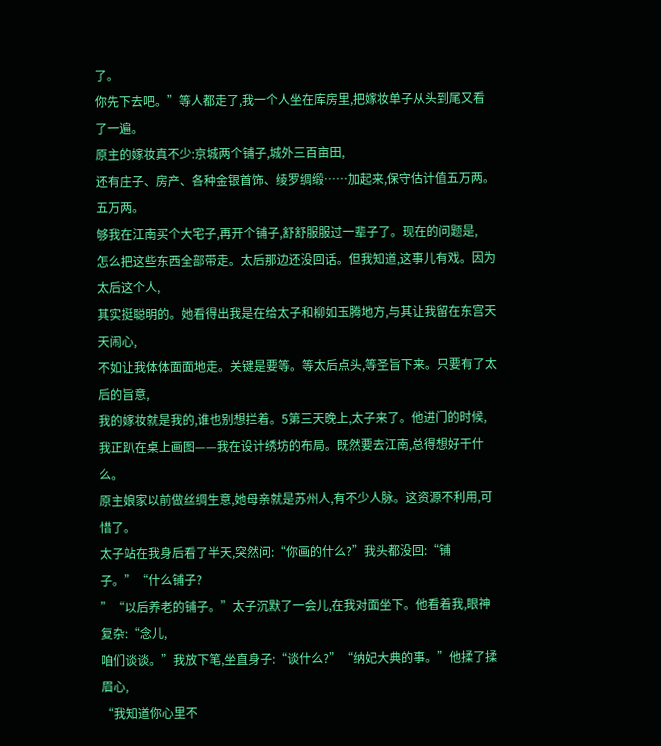了。
你先下去吧。”等人都走了,我一个人坐在库房里,把嫁妆单子从头到尾又看了一遍。
原主的嫁妆真不少:京城两个铺子,城外三百亩田,
还有庄子、房产、各种金银首饰、绫罗绸缎……加起来,保守估计值五万两。五万两。
够我在江南买个大宅子,再开个铺子,舒舒服服过一辈子了。现在的问题是,
怎么把这些东西全部带走。太后那边还没回话。但我知道,这事儿有戏。因为太后这个人,
其实挺聪明的。她看得出我是在给太子和柳如玉腾地方,与其让我留在东宫天天闹心,
不如让我体体面面地走。关键是要等。等太后点头,等圣旨下来。只要有了太后的旨意,
我的嫁妆就是我的,谁也别想拦着。5第三天晚上,太子来了。他进门的时候,
我正趴在桌上画图——我在设计绣坊的布局。既然要去江南,总得想好干什么。
原主娘家以前做丝绸生意,她母亲就是苏州人,有不少人脉。这资源不利用,可惜了。
太子站在我身后看了半天,突然问:“你画的什么?”我头都没回:“铺子。”“什么铺子?
”“以后养老的铺子。”太子沉默了一会儿,在我对面坐下。他看着我,眼神复杂:“念儿,
咱们谈谈。”我放下笔,坐直身子:“谈什么?”“纳妃大典的事。”他揉了揉眉心,
“我知道你心里不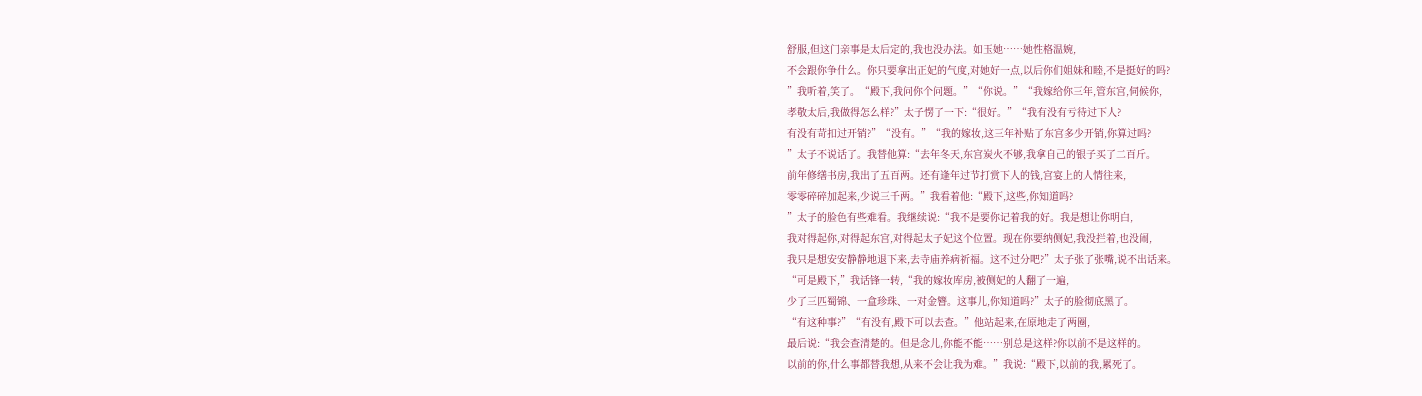舒服,但这门亲事是太后定的,我也没办法。如玉她……她性格温婉,
不会跟你争什么。你只要拿出正妃的气度,对她好一点,以后你们姐妹和睦,不是挺好的吗?
”我听着,笑了。“殿下,我问你个问题。”“你说。”“我嫁给你三年,管东宫,伺候你,
孝敬太后,我做得怎么样?”太子愣了一下:“很好。”“我有没有亏待过下人?
有没有苛扣过开销?”“没有。”“我的嫁妆,这三年补贴了东宫多少开销,你算过吗?
”太子不说话了。我替他算:“去年冬天,东宫炭火不够,我拿自己的银子买了二百斤。
前年修缮书房,我出了五百两。还有逢年过节打赏下人的钱,宫宴上的人情往来,
零零碎碎加起来,少说三千两。”我看着他:“殿下,这些,你知道吗?
”太子的脸色有些难看。我继续说:“我不是要你记着我的好。我是想让你明白,
我对得起你,对得起东宫,对得起太子妃这个位置。现在你要纳侧妃,我没拦着,也没闹,
我只是想安安静静地退下来,去寺庙养病祈福。这不过分吧?”太子张了张嘴,说不出话来。
“可是殿下,”我话锋一转,“我的嫁妆库房,被侧妃的人翻了一遍,
少了三匹蜀锦、一盒珍珠、一对金簪。这事儿,你知道吗?”太子的脸彻底黑了。
“有这种事?”“有没有,殿下可以去查。”他站起来,在原地走了两圈,
最后说:“我会查清楚的。但是念儿,你能不能……别总是这样?你以前不是这样的。
以前的你,什么事都替我想,从来不会让我为难。”我说:“殿下,以前的我,累死了。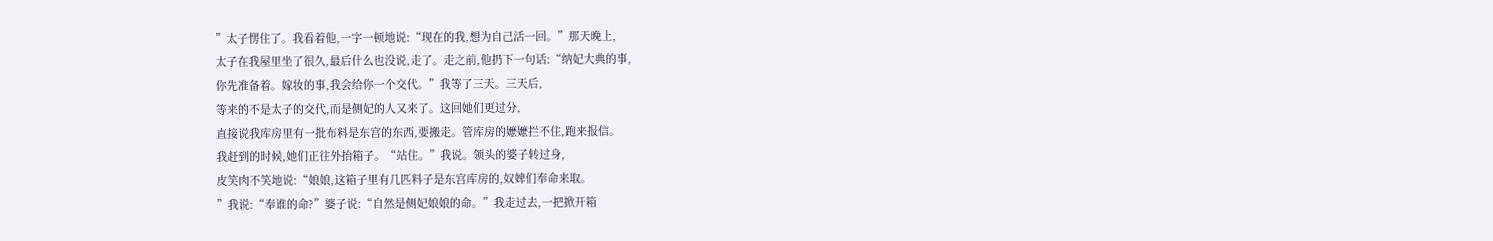”太子愣住了。我看着他,一字一顿地说:“现在的我,想为自己活一回。”那天晚上,
太子在我屋里坐了很久,最后什么也没说,走了。走之前,他扔下一句话:“纳妃大典的事,
你先准备着。嫁妆的事,我会给你一个交代。”我等了三天。三天后,
等来的不是太子的交代,而是侧妃的人又来了。这回她们更过分,
直接说我库房里有一批布料是东宫的东西,要搬走。管库房的嬷嬷拦不住,跑来报信。
我赶到的时候,她们正往外抬箱子。“站住。”我说。领头的婆子转过身,
皮笑肉不笑地说:“娘娘,这箱子里有几匹料子是东宫库房的,奴婢们奉命来取。
”我说:“奉谁的命?”婆子说:“自然是侧妃娘娘的命。”我走过去,一把掀开箱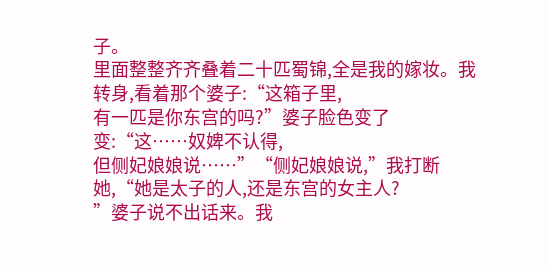子。
里面整整齐齐叠着二十匹蜀锦,全是我的嫁妆。我转身,看着那个婆子:“这箱子里,
有一匹是你东宫的吗?”婆子脸色变了变:“这……奴婢不认得,
但侧妃娘娘说……”“侧妃娘娘说,”我打断她,“她是太子的人,还是东宫的女主人?
”婆子说不出话来。我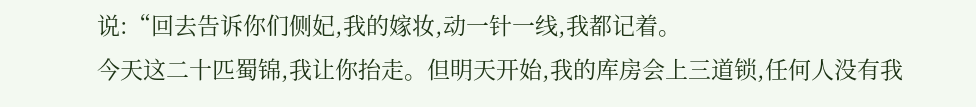说:“回去告诉你们侧妃,我的嫁妆,动一针一线,我都记着。
今天这二十匹蜀锦,我让你抬走。但明天开始,我的库房会上三道锁,任何人没有我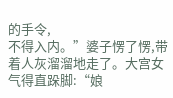的手令,
不得入内。”婆子愣了愣,带着人灰溜溜地走了。大宫女气得直跺脚:“娘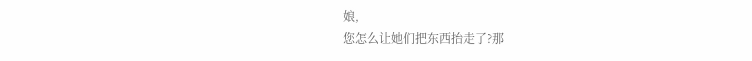娘,
您怎么让她们把东西抬走了?那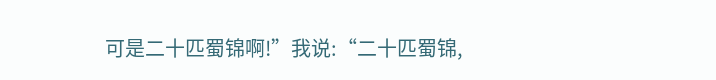可是二十匹蜀锦啊!”我说:“二十匹蜀锦,